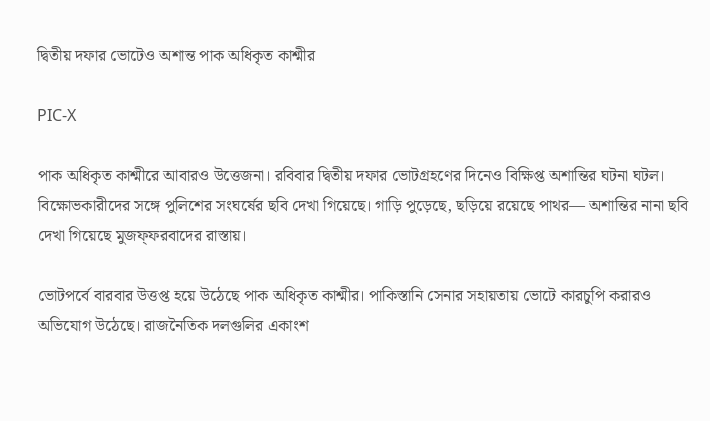দ্বিতীয় দফার ভোটেও অশান্ত পাক অধিকৃত কাশ্মীর

PIC-X

পাক অধিকৃত কাশ্মীরে আবারও উত্তেজনা। রবিবার দ্বিতীয় দফার ভোটগ্রহণের দিনেও বিক্ষিপ্ত অশান্তির ঘটনা ঘটল। বিক্ষোভকারীদের সঙ্গে পুলিশের সংঘর্ষের ছবি দেখা গিয়েছে। গাড়ি পুড়েছে, ছড়িয়ে রয়েছে পাথর— অশান্তির নানা ছবি দেখা গিয়েছে মুজফ্‌ফরবাদের রাস্তায়।

ভোটপর্বে বারবার উত্তপ্ত হয়ে উঠেছে পাক অধিকৃত কাশ্মীর। পাকিস্তানি সেনার সহায়তায় ভোটে কারচুপি করারও অভিযোগ উঠেছে। রাজনৈতিক দলগুলির একাংশ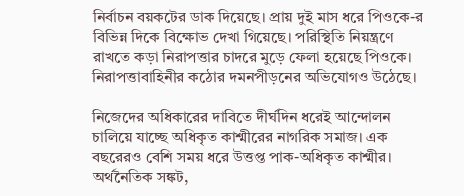নির্বাচন বয়কটের ডাক দিয়েছে। প্রায় দুই মাস ধরে পিওকে-র বিভিন্ন দিকে বিক্ষোভ দেখা গিয়েছে। পরিস্থিতি নিয়ন্ত্রণে রাখতে কড়া নিরাপত্তার চাদরে মুড়ে ফেলা হয়েছে পিওকে। নিরাপত্তাবাহিনীর কঠোর দমনপীড়নের অভিযোগও উঠেছে।

নিজেদের অধিকারের দাবিতে দীর্ঘদিন ধরেই আন্দোলন চালিয়ে যাচ্ছে অধিকৃত কাশ্মীরের নাগরিক সমাজ। এক বছরেরও বেশি সময় ধরে উত্তপ্ত পাক-অধিকৃত কাশ্মীর। অর্থনৈতিক সঙ্কট,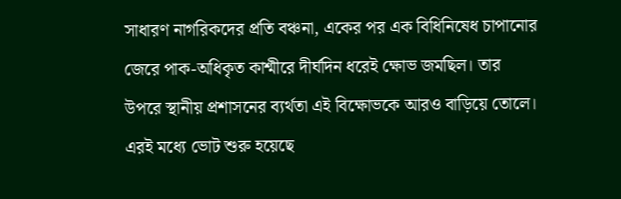সাধারণ নাগরিকদের প্রতি বঞ্চনা, একের পর এক বিধিনিষেধ চাপানোর জেরে পাক-অধিকৃত কাশ্মীরে দীর্ঘদিন ধরেই ক্ষোভ জমছিল। তার উপরে স্থানীয় প্রশাসনের ব্যর্থতা এই বিক্ষোভকে আরও বাড়িয়ে তোলে। এরই মধ্যে ভোট শুরু হয়েছে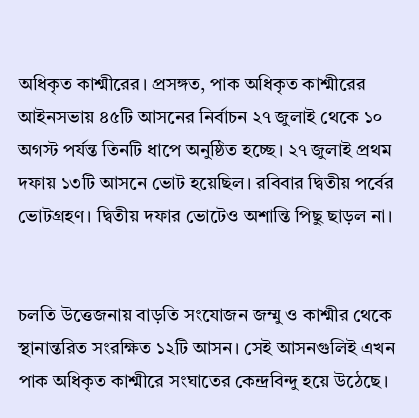অধিকৃত কাশ্মীরের। প্রসঙ্গত, পাক অধিকৃত কাশ্মীরের আইনসভায় ৪৫টি আসনের নির্বাচন ২৭ জুলাই থেকে ১০ অগস্ট পর্যন্ত তিনটি ধাপে অনুষ্ঠিত হচ্ছে। ২৭ জুলাই প্রথম দফায় ১৩টি আসনে ভোট হয়েছিল। রবিবার দ্বিতীয় পর্বের ভোটগ্রহণ। দ্বিতীয় দফার ভোটেও অশান্তি পিছু ছাড়ল না।


চলতি উত্তেজনায় বাড়তি সংযোজন জম্মু ও কাশ্মীর থেকে স্থানান্তরিত সংরক্ষিত ১২টি আসন। সেই আসনগুলিই এখন পাক অধিকৃত কাশ্মীরে সংঘাতের কেন্দ্রবিন্দু হয়ে উঠেছে।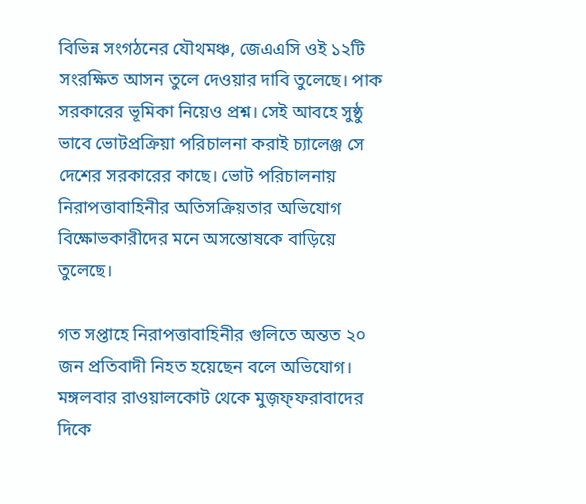বিভিন্ন সংগঠনের যৌথমঞ্চ, জেএএসি ওই ১২টি সংরক্ষিত আসন তুলে দেওয়ার দাবি তুলেছে। পাক সরকারের ভূমিকা নিয়েও প্রশ্ন। সেই আবহে সুষ্ঠু ভাবে ভোটপ্রক্রিয়া পরিচালনা করাই চ্যালেঞ্জ সে দেশের সরকারের কাছে। ভোট পরিচালনায় নিরাপত্তাবাহিনীর অতিসক্রিয়তার অভিযোগ বিক্ষোভকারীদের মনে অসন্তোষকে বাড়িয়ে তুলেছে।

গত সপ্তাহে নিরাপত্তাবাহিনীর গুলিতে অন্তত ২০ জন প্রতিবাদী নিহত হয়েছেন বলে অভিযোগ। মঙ্গলবার রাওয়ালকোট থেকে মুজ়ফ্‌ফরাবাদের দিকে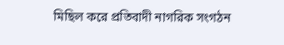মিছিল করে প্রতিবাদী নাগরিক সংগঠন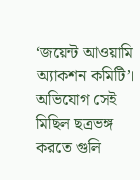‘জয়েন্ট আওয়ামি অ্যাকশন কমিটি’। অভিযোগ সেই মিছিল ছত্রভঙ্গ করতে গুলি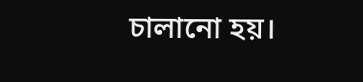চালানো হয়।